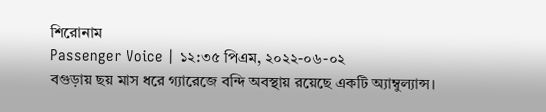শিরোনাম
Passenger Voice | ১২:৩৫ পিএম, ২০২২-০৬-০২
বগুড়ায় ছয় মাস ধরে গ্যারেজে বন্দি অবস্থায় রয়েছে একটি অ্যাম্বুল্যান্স।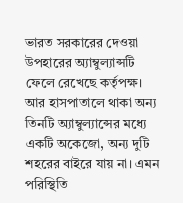ভারত সরকারের দেওয়া উপহারের অ্যাম্বুল্যান্সটি ফেলে রেখেছে কর্তৃপক্ষ। আর হাসপাতালে থাকা অন্য তিনটি অ্যাম্বুল্যান্সের মধ্যে একটি অকেজো, অন্য দুটি শহরের বাইরে যায় না। এমন পরিস্থিতি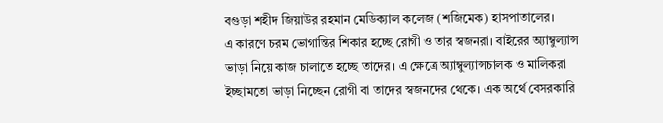বগুড়া শহীদ জিয়াউর রহমান মেডিক্যাল কলেজ (শজিমেক) হাসপাতালের।
এ কারণে চরম ভোগান্তির শিকার হচ্ছে রোগী ও তার স্বজনরা। বাইরের অ্যাম্বুল্যান্স ভাড়া নিয়ে কাজ চালাতে হচ্ছে তাদের। এ ক্ষেত্রে অ্যাম্বুল্যান্সচালক ও মালিকরা ইচ্ছামতো ভাড়া নিচ্ছেন রোগী বা তাদের স্বজনদের থেকে। এক অর্থে বেসরকারি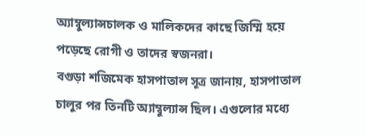অ্যাম্বুল্যান্সচালক ও মালিকদের কাছে জিম্মি হয়ে পড়েছে রোগী ও তাদের স্বজনরা।
বগুড়া শজিমেক হাসপাতাল সূত্র জানায়, হাসপাতাল চালুর পর তিনটি অ্যাম্বুল্যান্স ছিল। এগুলোর মধ্যে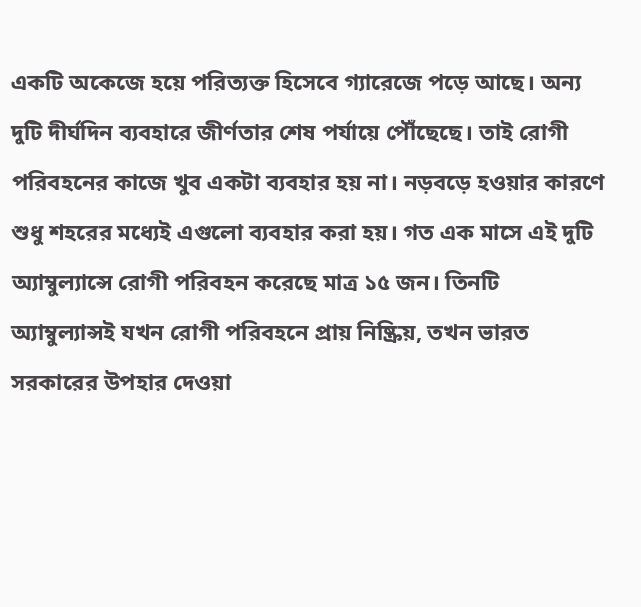একটি অকেজে হয়ে পরিত্যক্ত হিসেবে গ্যারেজে পড়ে আছে। অন্য দুটি দীর্ঘদিন ব্যবহারে জীর্ণতার শেষ পর্যায়ে পৌঁছেছে। তাই রোগী পরিবহনের কাজে খুব একটা ব্যবহার হয় না। নড়বড়ে হওয়ার কারণে শুধু শহরের মধ্যেই এগুলো ব্যবহার করা হয়। গত এক মাসে এই দুটি অ্যাম্বুল্যান্সে রোগী পরিবহন করেছে মাত্র ১৫ জন। তিনটি অ্যাম্বুল্যান্সই যখন রোগী পরিবহনে প্রায় নিষ্ক্রিয়, তখন ভারত সরকারের উপহার দেওয়া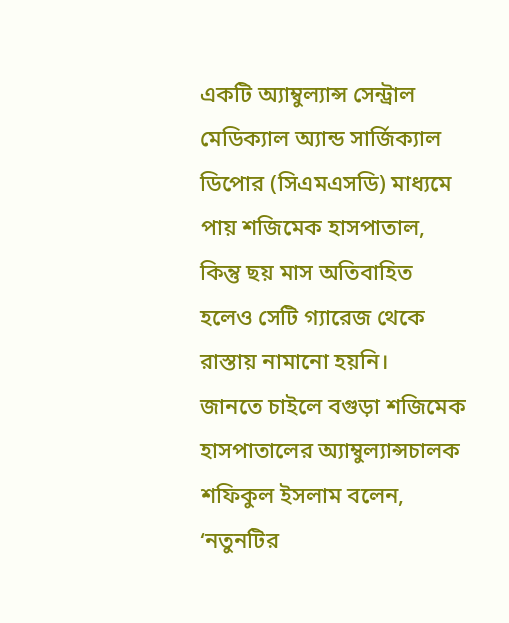একটি অ্যাম্বুল্যান্স সেন্ট্রাল মেডিক্যাল অ্যান্ড সার্জিক্যাল ডিপোর (সিএমএসডি) মাধ্যমে পায় শজিমেক হাসপাতাল, কিন্তু ছয় মাস অতিবাহিত হলেও সেটি গ্যারেজ থেকে রাস্তায় নামানো হয়নি।
জানতে চাইলে বগুড়া শজিমেক হাসপাতালের অ্যাম্বুল্যান্সচালক শফিকুল ইসলাম বলেন, ‘নতুনটির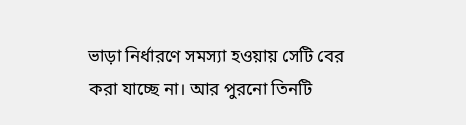ভাড়া নির্ধারণে সমস্যা হওয়ায় সেটি বের করা যাচ্ছে না। আর পুরনো তিনটি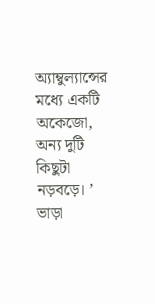অ্যাম্বুল্যান্সের মধ্যে একটি অকেজো, অন্য দুটি কিছুটা নড়বড়ে। ’
ভাড়া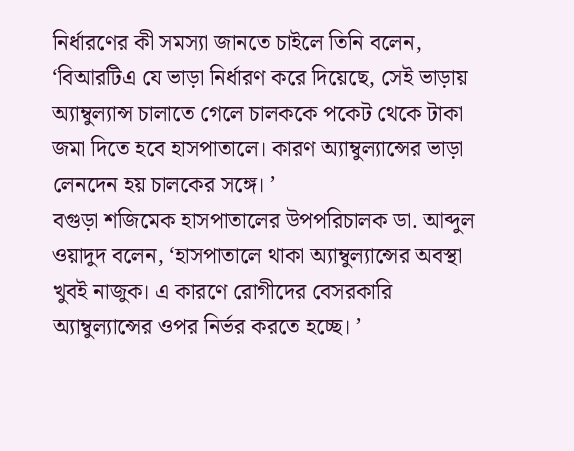নির্ধারণের কী সমস্যা জানতে চাইলে তিনি বলেন, ‘বিআরটিএ যে ভাড়া নির্ধারণ করে দিয়েছে, সেই ভাড়ায় অ্যাম্বুল্যান্স চালাতে গেলে চালককে পকেট থেকে টাকা জমা দিতে হবে হাসপাতালে। কারণ অ্যাম্বুল্যান্সের ভাড়া লেনদেন হয় চালকের সঙ্গে। ’
বগুড়া শজিমেক হাসপাতালের উপপরিচালক ডা. আব্দুল ওয়াদুদ বলেন, ‘হাসপাতালে থাকা অ্যাম্বুল্যান্সের অবস্থা খুবই নাজুক। এ কারণে রোগীদের বেসরকারি অ্যাম্বুল্যান্সের ওপর নির্ভর করতে হচ্ছে। ’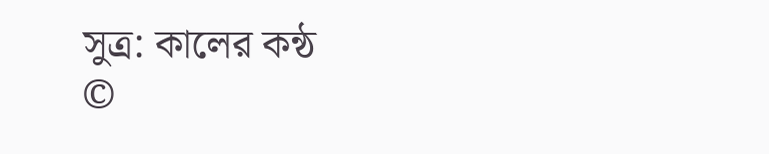সুত্র: কালের কন্ঠ
©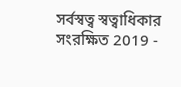সর্বস্বত্ব স্বত্বাধিকার সংরক্ষিত 2019 -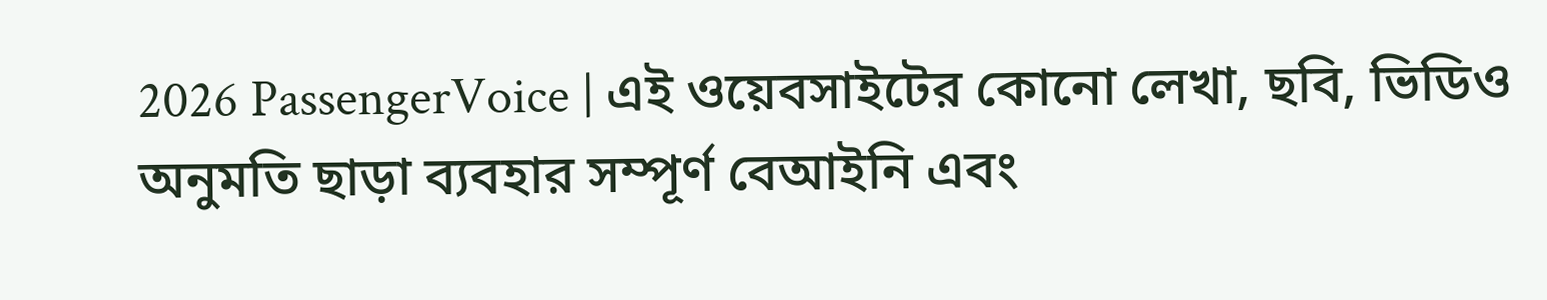2026 PassengerVoice | এই ওয়েবসাইটের কোনো লেখা, ছবি, ভিডিও অনুমতি ছাড়া ব্যবহার সম্পূর্ণ বেআইনি এবং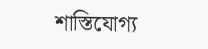শাস্তিযোগ্য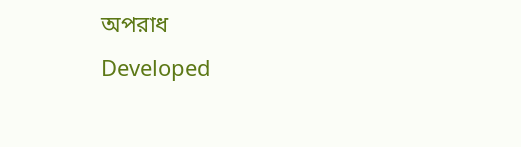অপরাধ
Developed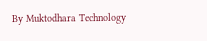By Muktodhara Technology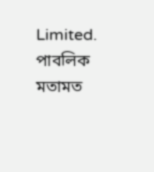Limited.
পাবলিক মতামত